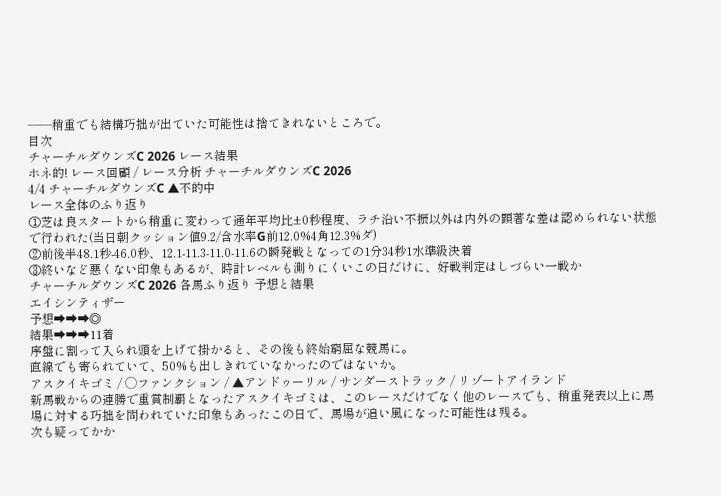――稍重でも結構巧拙が出ていた可能性は捨てきれないところで。
目次
チャーチルダウンズC 2026 レース結果
ホネ的! レース回顧 / レース分析 チャーチルダウンズC 2026
4/4 チャーチルダウンズC ▲不的中
レース全体のふり返り
①芝は良スタートから稍重に変わって通年平均比±0秒程度、ラチ沿い不振以外は内外の顕著な差は認められない状態で行われた(当日朝クッション値9.2/含水率G前12.0%4角12.3%ダ)
②前後半48.1秒-46.0秒、12.1-11.3-11.0-11.6の瞬発戦となっての1分34秒1水準級決着
③終いなど悪くない印象もあるが、時計レベルも測りにくいこの日だけに、好戦判定はしづらい一戦か
チャーチルダウンズC 2026 各馬ふり返り 予想と結果
エイシンティザー
予想➡➡➡◎
結果➡➡➡11着
序盤に割って入られ頭を上げて掛かると、その後も終始窮屈な競馬に。
直線でも寄られていて、50%も出しきれていなかったのではないか。
アスクイキゴミ / ◯ファンクション / ▲アンドゥーリル / サンダーストラック / リゾートアイランド
新馬戦からの連勝で重賞制覇となったアスクイキゴミは、このレースだけでなく他のレースでも、稍重発表以上に馬場に対する巧拙を問われていた印象もあったこの日で、馬場が追い風になった可能性は残る。
次も疑ってかか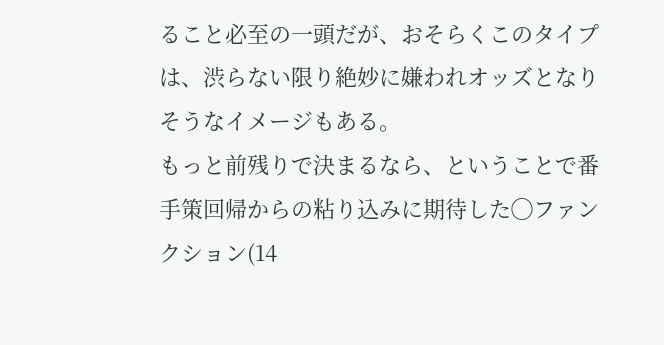ること必至の一頭だが、おそらくこのタイプは、渋らない限り絶妙に嫌われオッズとなりそうなイメージもある。
もっと前残りで決まるなら、ということで番手策回帰からの粘り込みに期待した◯ファンクション(14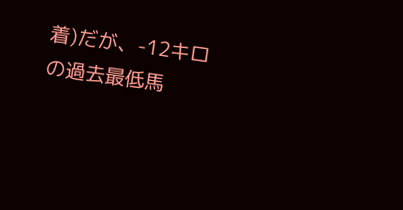着)だが、-12キロの過去最低馬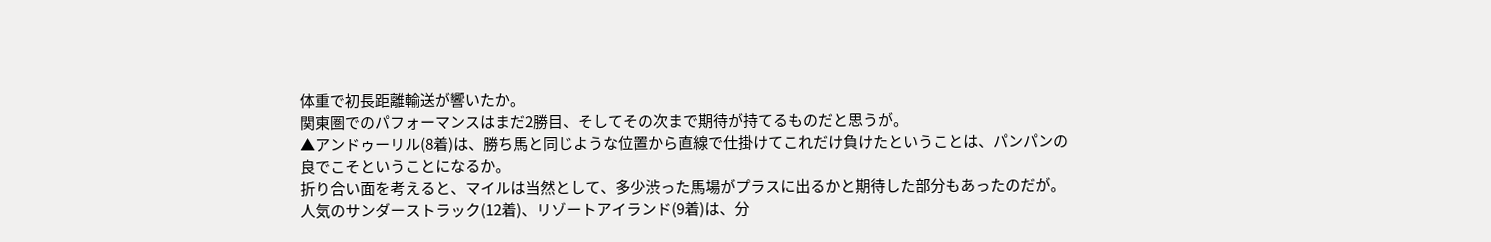体重で初長距離輸送が響いたか。
関東圏でのパフォーマンスはまだ2勝目、そしてその次まで期待が持てるものだと思うが。
▲アンドゥーリル(8着)は、勝ち馬と同じような位置から直線で仕掛けてこれだけ負けたということは、パンパンの良でこそということになるか。
折り合い面を考えると、マイルは当然として、多少渋った馬場がプラスに出るかと期待した部分もあったのだが。
人気のサンダーストラック(12着)、リゾートアイランド(9着)は、分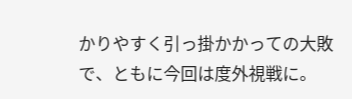かりやすく引っ掛かかっての大敗で、ともに今回は度外視戦に。